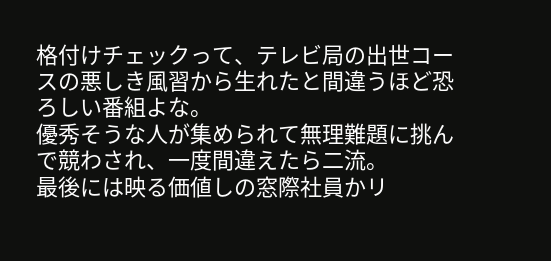格付けチェックって、テレビ局の出世コースの悪しき風習から生れたと間違うほど恐ろしい番組よな。
優秀そうな人が集められて無理難題に挑んで競わされ、一度間違えたら二流。
最後には映る価値しの窓際社員かリ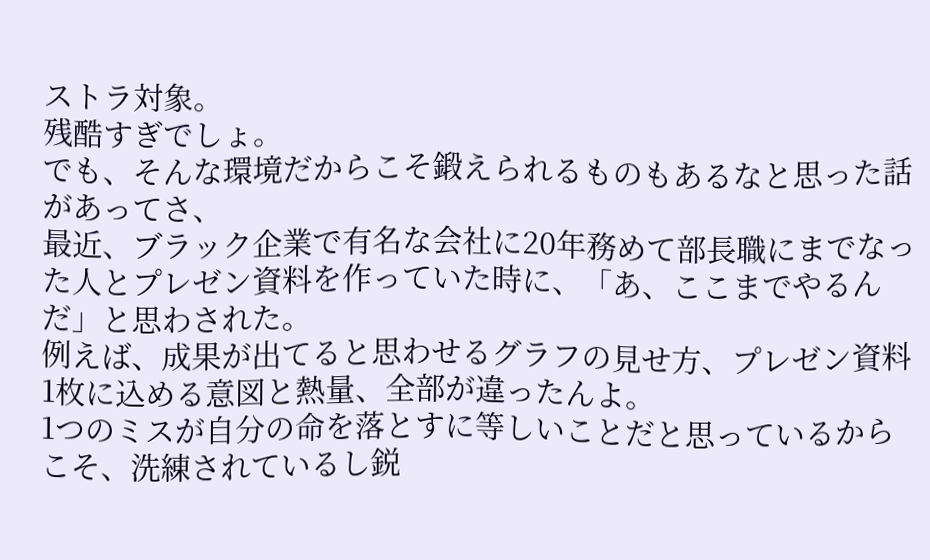ストラ対象。
残酷すぎでしょ。
でも、そんな環境だからこそ鍛えられるものもあるなと思った話があってさ、
最近、ブラック企業で有名な会社に20年務めて部長職にまでなった人とプレゼン資料を作っていた時に、「あ、ここまでやるんだ」と思わされた。
例えば、成果が出てると思わせるグラフの見せ方、プレゼン資料1枚に込める意図と熱量、全部が違ったんよ。
1つのミスが自分の命を落とすに等しいことだと思っているからこそ、洗練されているし鋭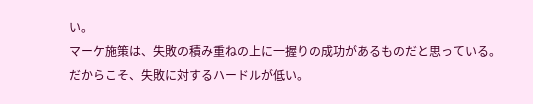い。
マーケ施策は、失敗の積み重ねの上に一握りの成功があるものだと思っている。
だからこそ、失敗に対するハードルが低い。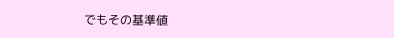でもその基準値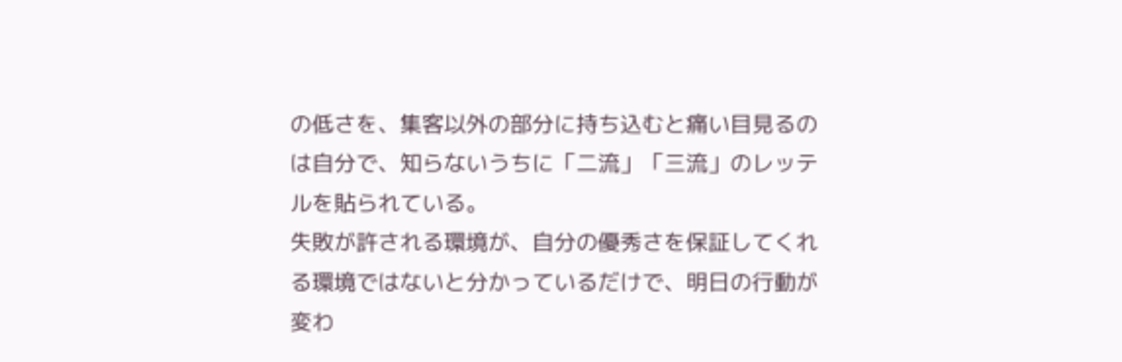の低さを、集客以外の部分に持ち込むと痛い目見るのは自分で、知らないうちに「二流」「三流」のレッテルを貼られている。
失敗が許される環境が、自分の優秀さを保証してくれる環境ではないと分かっているだけで、明日の行動が変わ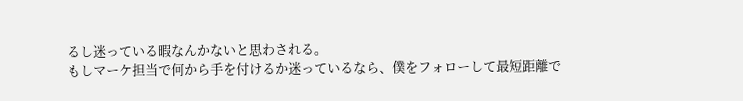るし迷っている暇なんかないと思わされる。
もしマーケ担当で何から手を付けるか迷っているなら、僕をフォローして最短距離で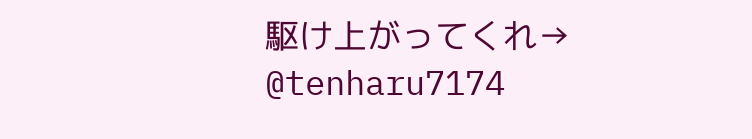駆け上がってくれ→
@tenharu7174